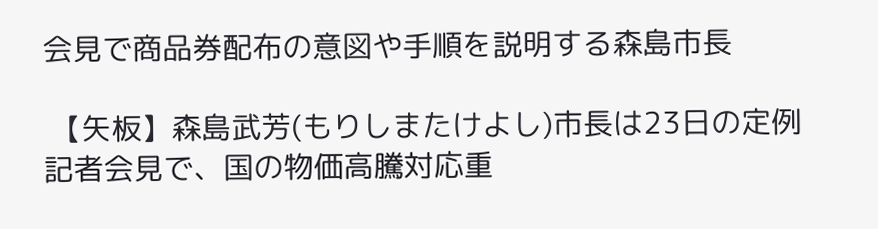会見で商品券配布の意図や手順を説明する森島市長

 【矢板】森島武芳(もりしまたけよし)市長は23日の定例記者会見で、国の物価高騰対応重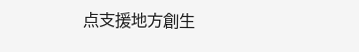点支援地方創生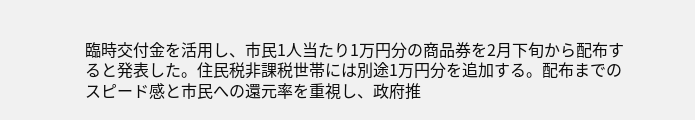臨時交付金を活用し、市民1人当たり1万円分の商品券を2月下旬から配布すると発表した。住民税非課税世帯には別途1万円分を追加する。配布までのスピード感と市民への還元率を重視し、政府推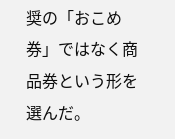奨の「おこめ券」ではなく商品券という形を選んだ。